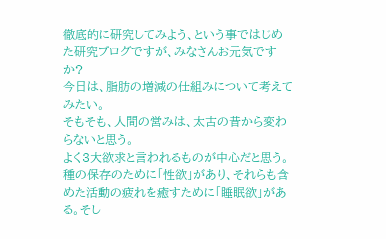徹底的に研究してみよう、という事ではじめた研究ブログですが、みなさんお元気ですか?
今日は、脂肪の増減の仕組みについて考えてみたい。
そもそも、人間の営みは、太古の昔から変わらないと思う。
よく3大欲求と言われるものが中心だと思う。種の保存のために「性欲」があり、それらも含めた活動の疲れを癒すために「睡眠欲」がある。そし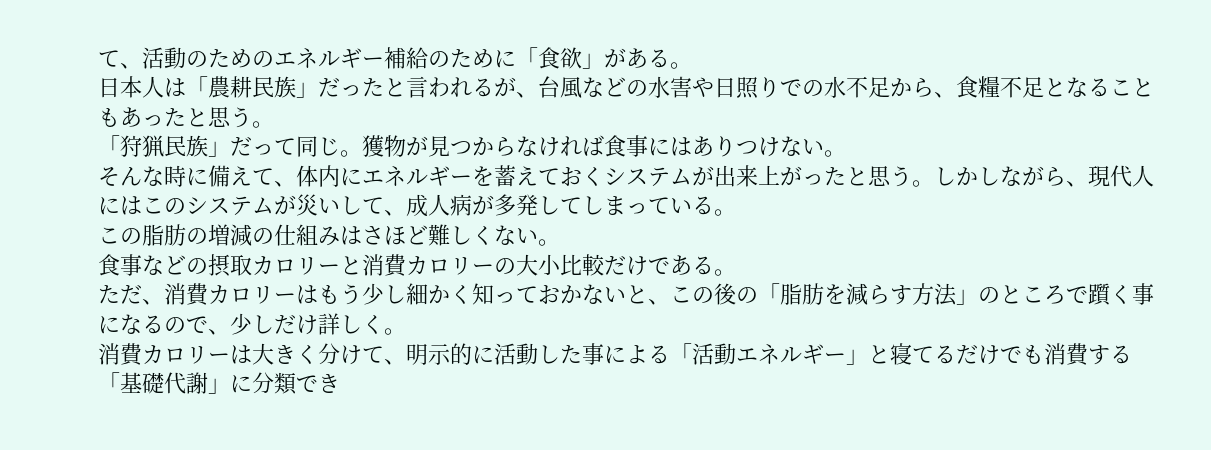て、活動のためのエネルギー補給のために「食欲」がある。
日本人は「農耕民族」だったと言われるが、台風などの水害や日照りでの水不足から、食糧不足となることもあったと思う。
「狩猟民族」だって同じ。獲物が見つからなければ食事にはありつけない。
そんな時に備えて、体内にエネルギーを蓄えておくシステムが出来上がったと思う。しかしながら、現代人にはこのシステムが災いして、成人病が多発してしまっている。
この脂肪の増減の仕組みはさほど難しくない。
食事などの摂取カロリーと消費カロリーの大小比較だけである。
ただ、消費カロリーはもう少し細かく知っておかないと、この後の「脂肪を減らす方法」のところで躓く事になるので、少しだけ詳しく。
消費カロリーは大きく分けて、明示的に活動した事による「活動エネルギー」と寝てるだけでも消費する「基礎代謝」に分類でき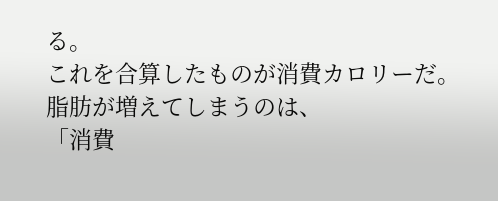る。
これを合算したものが消費カロリーだ。
脂肪が増えてしまうのは、
「消費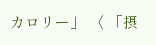カロリー」 〈 「摂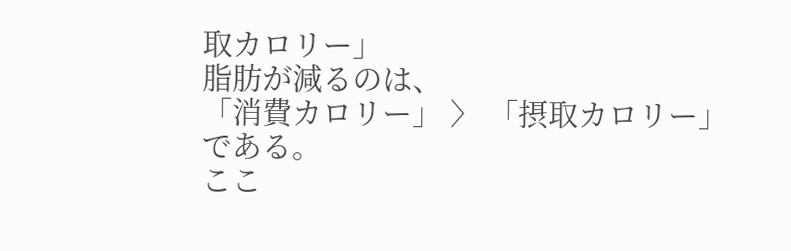取カロリー」
脂肪が減るのは、
「消費カロリー」 〉 「摂取カロリー」
である。
ここ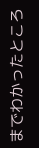までわかったところ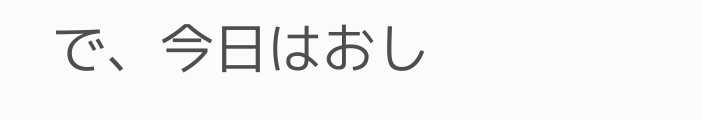で、今日はおし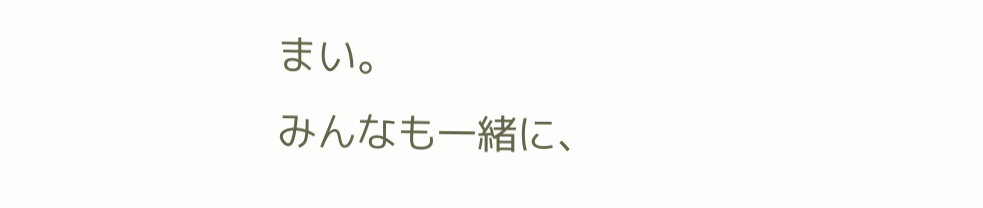まい。
みんなも一緒に、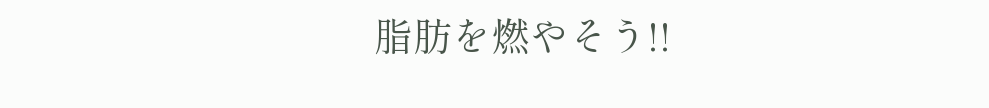脂肪を燃やそう!!